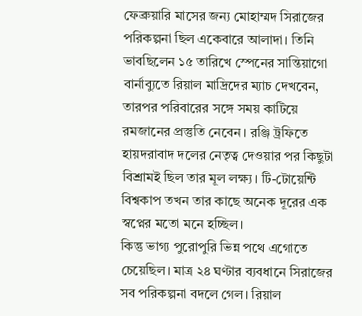ফেব্রুয়ারি মাসের জন্য মোহাম্মদ সিরাজের পরিকল্পনা ছিল একেবারে আলাদা। তিনি ভাবছিলেন ১৫ তারিখে স্পেনের সান্তিয়াগো বার্নাব্যুতে রিয়াল মাদ্রিদের ম্যাচ দেখবেন, তারপর পরিবারের সঙ্গে সময় কাটিয়ে রমজানের প্রস্তুতি নেবেন। রঞ্জি ট্রফিতে হায়দরাবাদ দলের নেতৃত্ব দেওয়ার পর কিছুটা বিশ্রামই ছিল তার মূল লক্ষ্য। টি-টোয়েন্টি বিশ্বকাপ তখন তার কাছে অনেক দূরের এক স্বপ্নের মতো মনে হচ্ছিল।
কিন্তু ভাগ্য পুরোপুরি ভিন্ন পথে এগোতে চেয়েছিল। মাত্র ২৪ ঘণ্টার ব্যবধানে সিরাজের সব পরিকল্পনা বদলে গেল। রিয়াল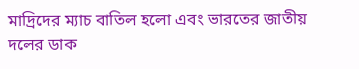মাদ্রিদের ম্যাচ বাতিল হলো এবং ভারতের জাতীয় দলের ডাক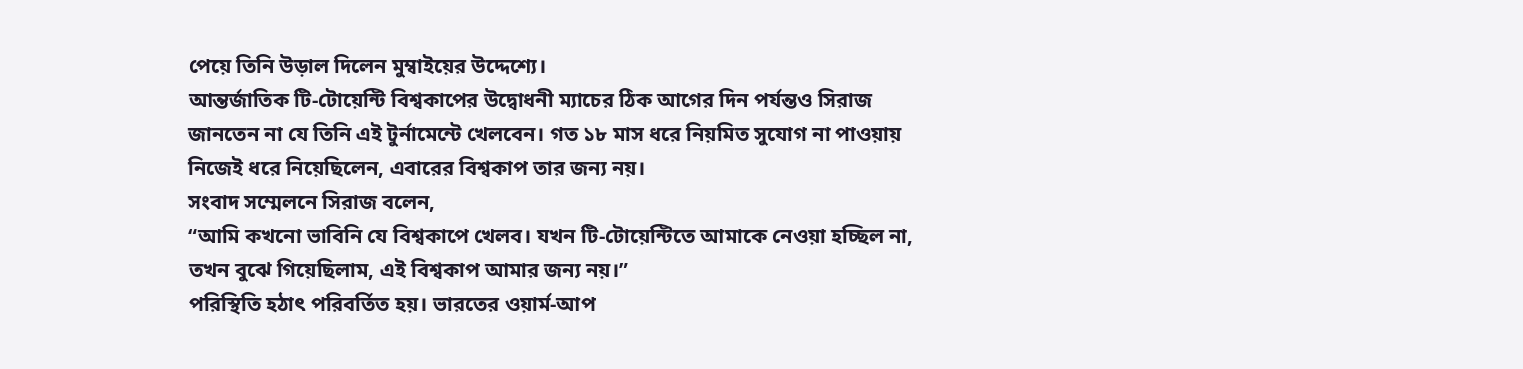পেয়ে তিনি উড়াল দিলেন মুম্বাইয়ের উদ্দেশ্যে।
আন্তর্জাতিক টি-টোয়েন্টি বিশ্বকাপের উদ্বোধনী ম্যাচের ঠিক আগের দিন পর্যন্তও সিরাজ জানতেন না যে তিনি এই টুর্নামেন্টে খেলবেন। গত ১৮ মাস ধরে নিয়মিত সুযোগ না পাওয়ায় নিজেই ধরে নিয়েছিলেন, এবারের বিশ্বকাপ তার জন্য নয়।
সংবাদ সম্মেলনে সিরাজ বলেন,
“আমি কখনো ভাবিনি যে বিশ্বকাপে খেলব। যখন টি-টোয়েন্টিতে আমাকে নেওয়া হচ্ছিল না, তখন বুঝে গিয়েছিলাম, এই বিশ্বকাপ আমার জন্য নয়।”
পরিস্থিতি হঠাৎ পরিবর্তিত হয়। ভারতের ওয়ার্ম-আপ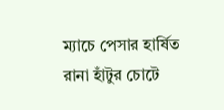ম্যাচে পেসার হার্ষিত রানা হাঁটুর চোটে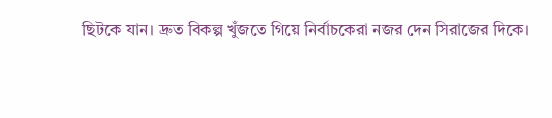ছিটকে যান। দ্রুত বিকল্প খুঁজতে গিয়ে নির্বাচকেরা নজর দেন সিরাজের দিকে।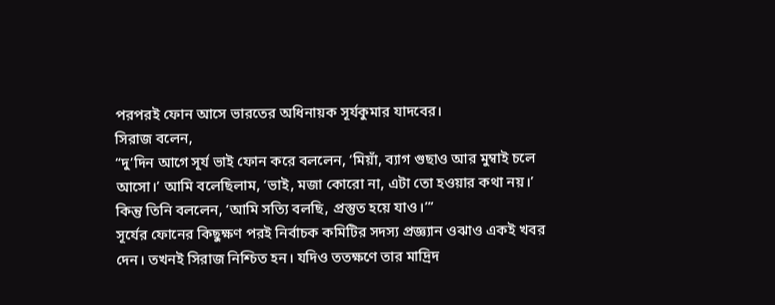পরপরই ফোন আসে ভারতের অধিনায়ক সূর্যকুমার যাদবের।
সিরাজ বলেন,
“দু’দিন আগে সূর্য ভাই ফোন করে বললেন, ‘মিয়াঁ, ব্যাগ গুছাও আর মুম্বাই চলে আসো।’ আমি বলেছিলাম, ‘ভাই, মজা কোরো না, এটা তো হওয়ার কথা নয়।’ কিন্তু তিনি বললেন, ‘আমি সত্যি বলছি, প্রস্তুত হয়ে যাও।’”
সূর্যের ফোনের কিছুক্ষণ পরই নির্বাচক কমিটির সদস্য প্রজ্ঞ্যান ওঝাও একই খবর দেন। তখনই সিরাজ নিশ্চিত হন। যদিও ততক্ষণে তার মাদ্রিদ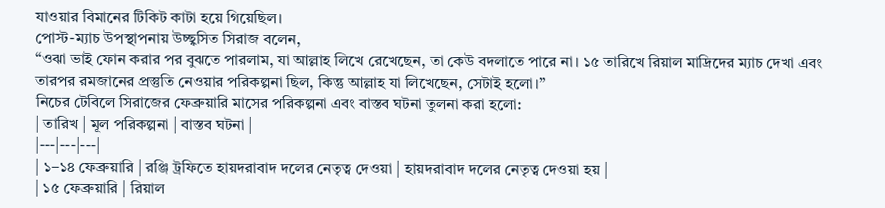যাওয়ার বিমানের টিকিট কাটা হয়ে গিয়েছিল।
পোস্ট-ম্যাচ উপস্থাপনায় উচ্ছ্বসিত সিরাজ বলেন,
“ওঝা ভাই ফোন করার পর বুঝতে পারলাম, যা আল্লাহ লিখে রেখেছেন, তা কেউ বদলাতে পারে না। ১৫ তারিখে রিয়াল মাদ্রিদের ম্যাচ দেখা এবং তারপর রমজানের প্রস্তুতি নেওয়ার পরিকল্পনা ছিল, কিন্তু আল্লাহ যা লিখেছেন, সেটাই হলো।”
নিচের টেবিলে সিরাজের ফেব্রুয়ারি মাসের পরিকল্পনা এবং বাস্তব ঘটনা তুলনা করা হলো:
| তারিখ | মূল পরিকল্পনা | বাস্তব ঘটনা |
|---|---|---|
| ১–১৪ ফেব্রুয়ারি | রঞ্জি ট্রফিতে হায়দরাবাদ দলের নেতৃত্ব দেওয়া | হায়দরাবাদ দলের নেতৃত্ব দেওয়া হয় |
| ১৫ ফেব্রুয়ারি | রিয়াল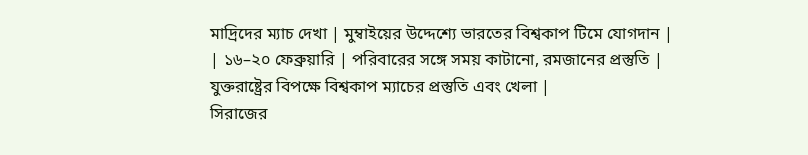মাদ্রিদের ম্যাচ দেখা | মুম্বাইয়ের উদ্দেশ্যে ভারতের বিশ্বকাপ টিমে যোগদান |
| ১৬–২০ ফেব্রুয়ারি | পরিবারের সঙ্গে সময় কাটানো, রমজানের প্রস্তুতি | যুক্তরাষ্ট্রের বিপক্ষে বিশ্বকাপ ম্যাচের প্রস্তুতি এবং খেলা |
সিরাজের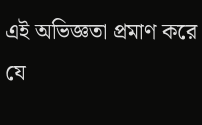এই অভিজ্ঞতা প্রমাণ করে যে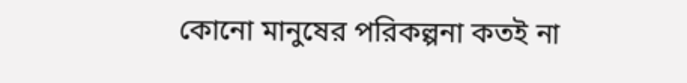কোনো মানুষের পরিকল্পনা কতই না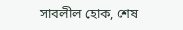সাবলীল হোক, শেষ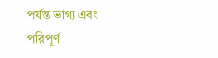পর্যন্ত ভাগ্য এবং পরিপূর্ণ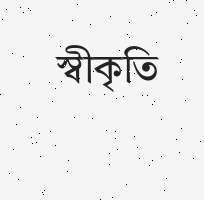স্বীকৃতি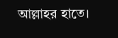আল্লাহর হাতে।